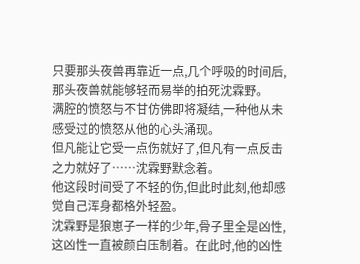只要那头夜兽再靠近一点,几个呼吸的时间后,那头夜兽就能够轻而易举的拍死沈霖野。
满腔的愤怒与不甘仿佛即将凝结,一种他从未感受过的愤怒从他的心头涌现。
但凡能让它受一点伤就好了,但凡有一点反击之力就好了……沈霖野默念着。
他这段时间受了不轻的伤,但此时此刻,他却感觉自己浑身都格外轻盈。
沈霖野是狼崽子一样的少年,骨子里全是凶性,这凶性一直被颜白压制着。在此时,他的凶性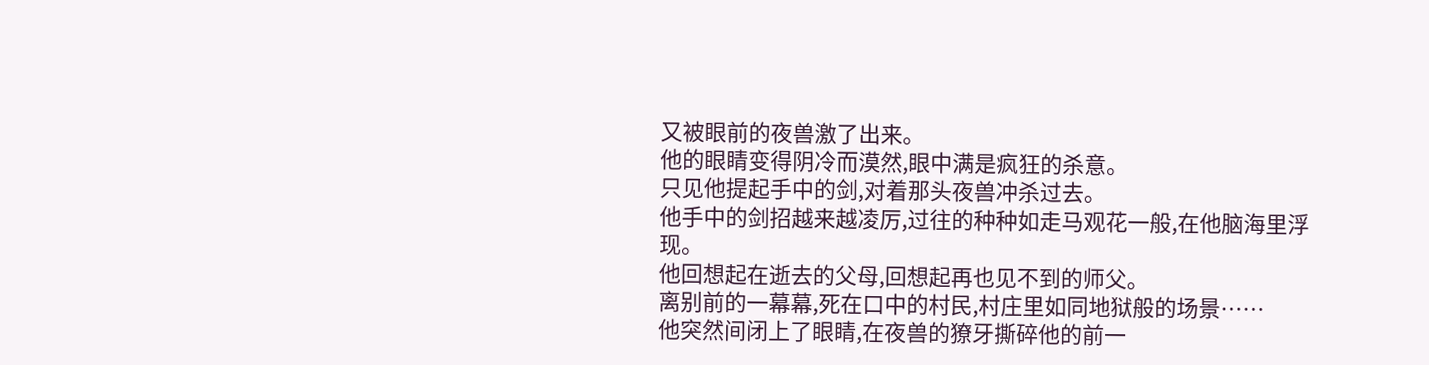又被眼前的夜兽激了出来。
他的眼睛变得阴冷而漠然,眼中满是疯狂的杀意。
只见他提起手中的剑,对着那头夜兽冲杀过去。
他手中的剑招越来越凌厉,过往的种种如走马观花一般,在他脑海里浮现。
他回想起在逝去的父母,回想起再也见不到的师父。
离别前的一幕幕,死在口中的村民,村庄里如同地狱般的场景……
他突然间闭上了眼睛,在夜兽的獠牙撕碎他的前一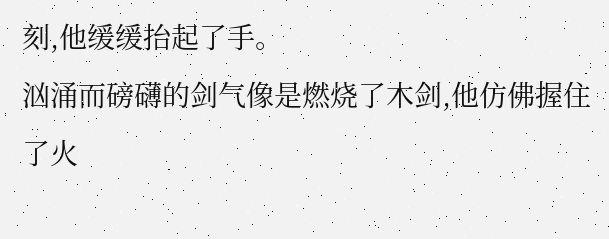刻,他缓缓抬起了手。
汹涌而磅礴的剑气像是燃烧了木剑,他仿佛握住了火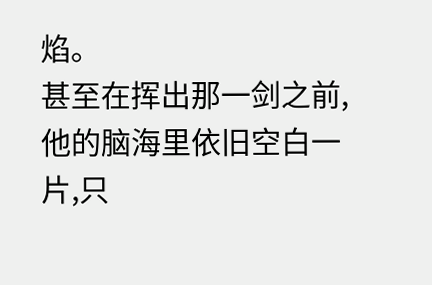焰。
甚至在挥出那一剑之前,他的脑海里依旧空白一片,只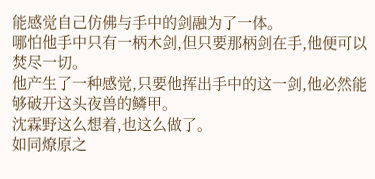能感觉自己仿佛与手中的剑融为了一体。
哪怕他手中只有一柄木剑,但只要那柄剑在手,他便可以焚尽一切。
他产生了一种感觉,只要他挥出手中的这一剑,他必然能够破开这头夜兽的鳞甲。
沈霖野这么想着,也这么做了。
如同燎原之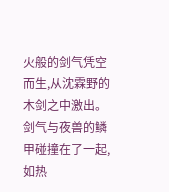火般的剑气凭空而生,从沈霖野的木剑之中激出。
剑气与夜兽的鳞甲碰撞在了一起,如热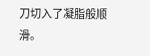刀切入了凝脂般顺滑。